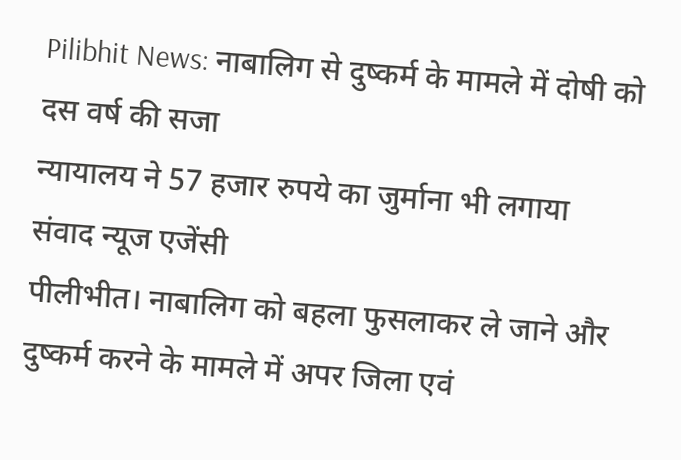Pilibhit News: नाबालिग से दुष्कर्म के मामले में दोषी को दस वर्ष की सजा
न्यायालय ने 57 हजार रुपये का जुर्माना भी लगाया
संवाद न्यूज एजेंसी
पीलीभीत। नाबालिग को बहला फुसलाकर ले जाने और दुष्कर्म करने के मामले में अपर जिला एवं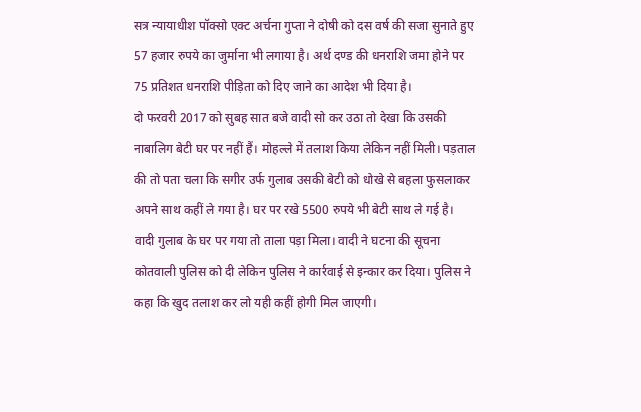सत्र न्यायाधीश पॉक्सो एक्ट अर्चना गुप्ता ने दोषी को दस वर्ष की सजा सुनाते हुए 57 हजार रुपये का जुर्माना भी लगाया है। अर्थ दण्ड की धनराशि जमा होने पर 75 प्रतिशत धनराशि पीड़िता को दिए जाने का आदेश भी दिया है।
दो फरवरी 2017 को सुबह सात बजे वादी सो कर उठा तो देखा कि उसकी नाबालिग बेटी घर पर नहीं हैं। मोहल्ले में तलाश किया लेकिन नहीं मिली। पड़ताल की तो पता चला कि सगीर उर्फ गुलाब उसकी बेटी को धोखे से बहला फुसलाकर अपने साथ कहीं ले गया है। घर पर रखे 5500 रुपये भी बेटी साथ ले गई है।
वादी गुलाब के घर पर गया तो ताला पड़ा मिला। वादी ने घटना की सूचना कोतवाली पुलिस को दी लेकिन पुलिस ने कार्रवाई से इन्कार कर दिया। पुलिस ने कहा कि खुद तलाश कर लो यही कहीं होगी मिल जाएगी।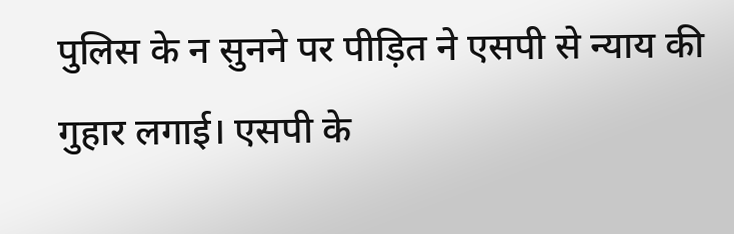पुलिस के न सुनने पर पीड़ित ने एसपी से न्याय की गुहार लगाई। एसपी के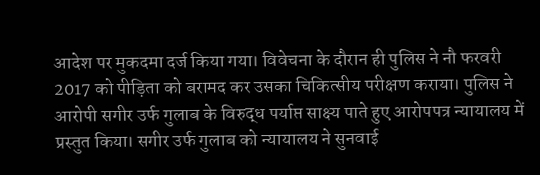आदेश पर मुकदमा दर्ज किया गया। विवेचना के दौरान ही पुलिस ने नौ फरवरी 2017 को पीड़िता को बरामद कर उसका चिकित्सीय परीक्षण कराया। पुलिस ने आरोपी सगीर उर्फ गुलाब के विरुद्ध पर्याप्त साक्ष्य पाते हुए आरोपपत्र न्यायालय में प्रस्तुत किया। सगीर उर्फ गुलाब को न्यायालय ने सुनवाई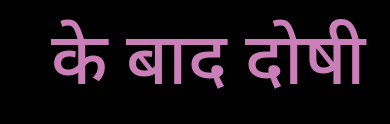के बाद दोषी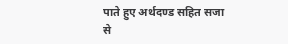पाते हुए अर्थदण्ड सहित सजा से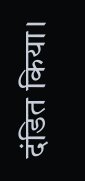दंडित किया।